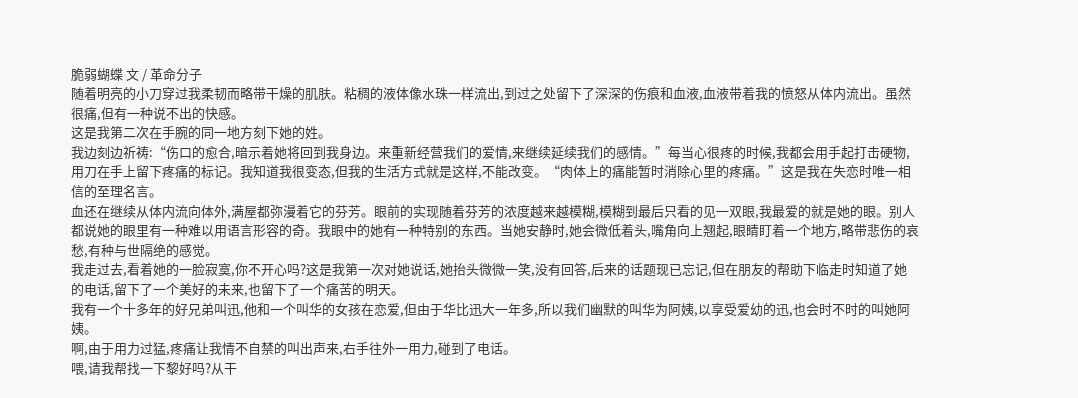脆弱蝴蝶 文 / 革命分子
随着明亮的小刀穿过我柔韧而略带干燥的肌肤。粘稠的液体像水珠一样流出,到过之处留下了深深的伤痕和血液,血液带着我的愤怒从体内流出。虽然很痛,但有一种说不出的快感。
这是我第二次在手腕的同一地方刻下她的姓。
我边刻边祈祷:“伤口的愈合,暗示着她将回到我身边。来重新经营我们的爱情,来继续延续我们的感情。”每当心很疼的时候,我都会用手起打击硬物,用刀在手上留下疼痛的标记。我知道我很变态,但我的生活方式就是这样,不能改变。“肉体上的痛能暂时消除心里的疼痛。”这是我在失恋时唯一相信的至理名言。
血还在继续从体内流向体外,满屋都弥漫着它的芬芳。眼前的实现随着芬芳的浓度越来越模糊,模糊到最后只看的见一双眼,我最爱的就是她的眼。别人都说她的眼里有一种难以用语言形容的奇。我眼中的她有一种特别的东西。当她安静时,她会微低着头,嘴角向上翘起,眼睛盯着一个地方,略带悲伤的哀愁,有种与世隔绝的感觉。
我走过去,看着她的一脸寂寞,你不开心吗?这是我第一次对她说话,她抬头微微一笑,没有回答,后来的话题现已忘记,但在朋友的帮助下临走时知道了她的电话,留下了一个美好的未来,也留下了一个痛苦的明天。
我有一个十多年的好兄弟叫迅,他和一个叫华的女孩在恋爱,但由于华比迅大一年多,所以我们幽默的叫华为阿姨,以享受爱幼的迅,也会时不时的叫她阿姨。
啊,由于用力过猛,疼痛让我情不自禁的叫出声来,右手往外一用力,碰到了电话。
喂,请我帮找一下黎好吗?从干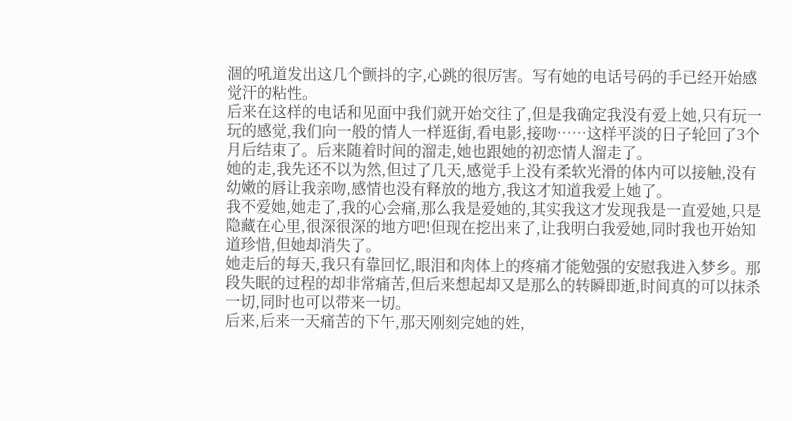涸的吼道发出这几个颤抖的字,心跳的很厉害。写有她的电话号码的手已经开始感觉汗的粘性。
后来在这样的电话和见面中我们就开始交往了,但是我确定我没有爱上她,只有玩一玩的感觉,我们向一般的情人一样逛街,看电影,接吻……这样平淡的日子轮回了3个月后结束了。后来随着时间的溜走,她也跟她的初恋情人溜走了。
她的走,我先还不以为然,但过了几天,感觉手上没有柔软光滑的体内可以接触,没有幼嫩的唇让我亲吻,感情也没有释放的地方,我这才知道我爱上她了。
我不爱她,她走了,我的心会痛,那么我是爱她的,其实我这才发现我是一直爱她,只是隐藏在心里,很深很深的地方吧!但现在挖出来了,让我明白我爱她,同时我也开始知道珍惜,但她却消失了。
她走后的每天,我只有靠回忆,眼泪和肉体上的疼痛才能勉强的安慰我进入梦乡。那段失眠的过程的却非常痛苦,但后来想起却又是那么的转瞬即逝,时间真的可以抹杀一切,同时也可以带来一切。
后来,后来一天痛苦的下午,那天刚刻完她的姓,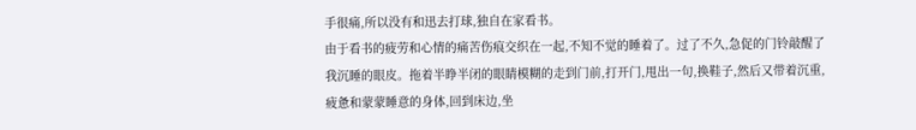手很痛,所以没有和迅去打球,独自在家看书。
由于看书的疲劳和心情的痛苦伤痕交织在一起,不知不觉的睡着了。过了不久,急促的门铃敲醒了我沉睡的眼皮。拖着半睁半闭的眼睛模糊的走到门前,打开门,甩出一句,换鞋子,然后又带着沉重,疲惫和蒙蒙睡意的身体,回到床边,坐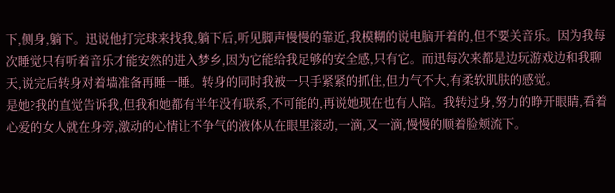下,侧身,躺下。迅说他打完球来找我,躺下后,听见脚声慢慢的靠近,我模糊的说电脑开着的,但不要关音乐。因为我每次睡觉只有听着音乐才能安然的进入梦乡,因为它能给我足够的安全感,只有它。而迅每次来都是边玩游戏边和我聊天,说完后转身对着墙准备再睡一睡。转身的同时我被一只手紧紧的抓住,但力气不大,有柔软肌肤的感觉。
是她?我的直觉告诉我,但我和她都有半年没有联系,不可能的,再说她现在也有人陪。我转过身,努力的睁开眼睛,看着心爱的女人就在身旁,激动的心情让不争气的液体从在眼里滚动,一滴,又一滴,慢慢的顺着脸颊流下。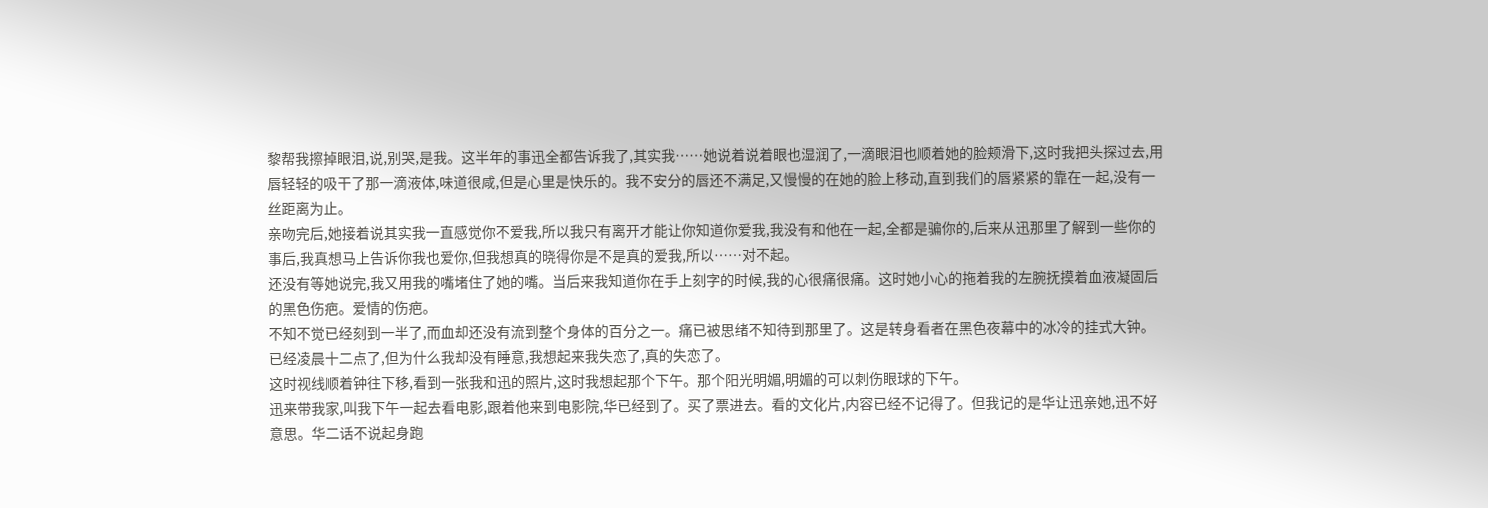黎帮我擦掉眼泪,说,别哭,是我。这半年的事迅全都告诉我了,其实我……她说着说着眼也湿润了,一滴眼泪也顺着她的脸颊滑下,这时我把头探过去,用唇轻轻的吸干了那一滴液体,味道很咸,但是心里是快乐的。我不安分的唇还不满足,又慢慢的在她的脸上移动,直到我们的唇紧紧的靠在一起,没有一丝距离为止。
亲吻完后,她接着说其实我一直感觉你不爱我,所以我只有离开才能让你知道你爱我,我没有和他在一起,全都是骗你的,后来从迅那里了解到一些你的事后,我真想马上告诉你我也爱你,但我想真的晓得你是不是真的爱我,所以……对不起。
还没有等她说完,我又用我的嘴堵住了她的嘴。当后来我知道你在手上刻字的时候,我的心很痛很痛。这时她小心的拖着我的左腕抚摸着血液凝固后的黑色伤疤。爱情的伤疤。
不知不觉已经刻到一半了,而血却还没有流到整个身体的百分之一。痛已被思绪不知待到那里了。这是转身看者在黑色夜幕中的冰冷的挂式大钟。已经凌晨十二点了,但为什么我却没有睡意,我想起来我失恋了,真的失恋了。
这时视线顺着钟往下移,看到一张我和迅的照片,这时我想起那个下午。那个阳光明媚,明媚的可以刺伤眼球的下午。
迅来带我家,叫我下午一起去看电影,跟着他来到电影院,华已经到了。买了票进去。看的文化片,内容已经不记得了。但我记的是华让迅亲她,迅不好意思。华二话不说起身跑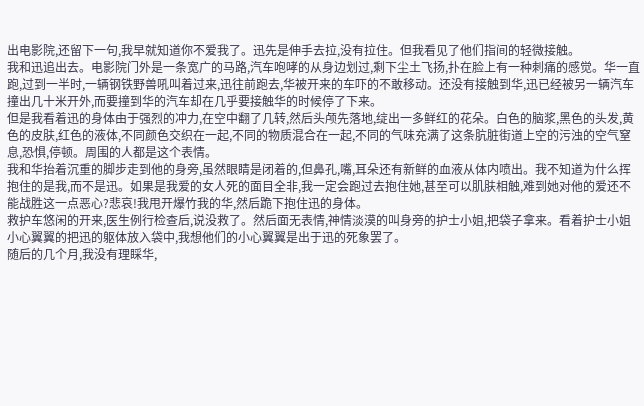出电影院,还留下一句,我早就知道你不爱我了。迅先是伸手去拉,没有拉住。但我看见了他们指间的轻微接触。
我和迅追出去。电影院门外是一条宽广的马路,汽车咆哮的从身边划过,剩下尘土飞扬,扑在脸上有一种刺痛的感觉。华一直跑,过到一半时,一辆钢铁野兽吼叫着过来,迅往前跑去,华被开来的车吓的不敢移动。还没有接触到华,迅已经被另一辆汽车撞出几十米开外,而要撞到华的汽车却在几乎要接触华的时候停了下来。
但是我看着迅的身体由于强烈的冲力,在空中翻了几转,然后头颅先落地,绽出一多鲜红的花朵。白色的脑浆,黑色的头发,黄色的皮肤,红色的液体,不同颜色交织在一起,不同的物质混合在一起,不同的气味充满了这条肮脏街道上空的污浊的空气窒息,恐惧,停顿。周围的人都是这个表情。
我和华抬着沉重的脚步走到他的身旁,虽然眼睛是闭着的,但鼻孔,嘴,耳朵还有新鲜的血液从体内喷出。我不知道为什么挥抱住的是我,而不是迅。如果是我爱的女人死的面目全非,我一定会跑过去抱住她,甚至可以肌肤相触,难到她对他的爱还不能战胜这一点恶心?悲哀!我甩开爆竹我的华,然后跪下抱住迅的身体。
救护车悠闲的开来,医生例行检查后,说没救了。然后面无表情,神情淡漠的叫身旁的护士小姐,把袋子拿来。看着护士小姐小心翼翼的把迅的躯体放入袋中,我想他们的小心翼翼是出于迅的死象罢了。
随后的几个月,我没有理睬华,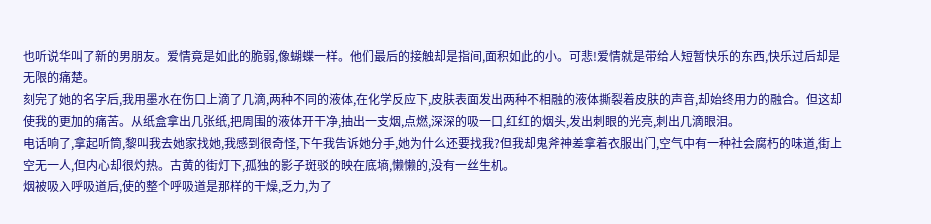也听说华叫了新的男朋友。爱情竟是如此的脆弱,像蝴蝶一样。他们最后的接触却是指间,面积如此的小。可悲!爱情就是带给人短暂快乐的东西,快乐过后却是无限的痛楚。
刻完了她的名字后,我用墨水在伤口上滴了几滴,两种不同的液体,在化学反应下,皮肤表面发出两种不相融的液体撕裂着皮肤的声音,却始终用力的融合。但这却使我的更加的痛苦。从纸盒拿出几张纸,把周围的液体开干净,抽出一支烟,点燃,深深的吸一口,红红的烟头,发出刺眼的光亮,刺出几滴眼泪。
电话响了,拿起听筒,黎叫我去她家找她,我感到很奇怪,下午我告诉她分手,她为什么还要找我?但我却鬼斧神差拿着衣服出门,空气中有一种社会腐朽的味道,街上空无一人,但内心却很灼热。古黄的街灯下,孤独的影子斑驳的映在底墒,懒懒的,没有一丝生机。
烟被吸入呼吸道后,使的整个呼吸道是那样的干燥,乏力,为了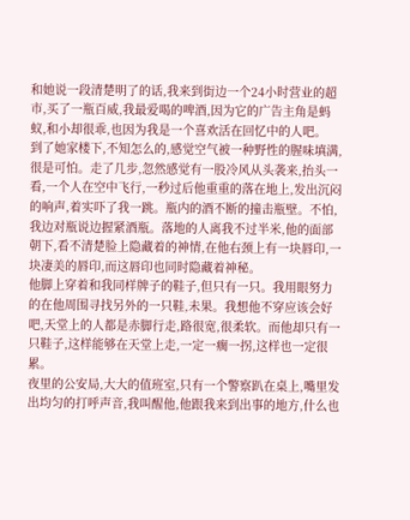和她说一段清楚明了的话,我来到街边一个24小时营业的超市,买了一瓶百威,我最爱喝的啤酒,因为它的广告主角是蚂蚁,和小却很乖,也因为我是一个喜欢活在回忆中的人吧。
到了她家楼下,不知怎么的,感觉空气被一种野性的腥味填满,很是可怕。走了几步,忽然感觉有一股冷风从头袭来,抬头一看,一个人在空中飞行,一秒过后他重重的落在地上,发出沉闷的响声,着实吓了我一跳。瓶内的酒不断的撞击瓶壁。不怕,我边对瓶说边握紧酒瓶。落地的人离我不过半米,他的面部朝下,看不清楚脸上隐藏着的神情,在他右颈上有一块唇印,一块凄美的唇印,而这唇印也同时隐藏着神秘。
他脚上穿着和我同样牌子的鞋子,但只有一只。我用眼努力的在他周围寻找另外的一只鞋,未果。我想他不穿应该会好吧,天堂上的人都是赤脚行走,路很宽,很柔软。而他却只有一只鞋子,这样能够在天堂上走,一定一瘸一拐,这样也一定很累。
夜里的公安局,大大的值班室,只有一个警察趴在桌上,嘴里发出均匀的打呼声音,我叫醒他,他跟我来到出事的地方,什么也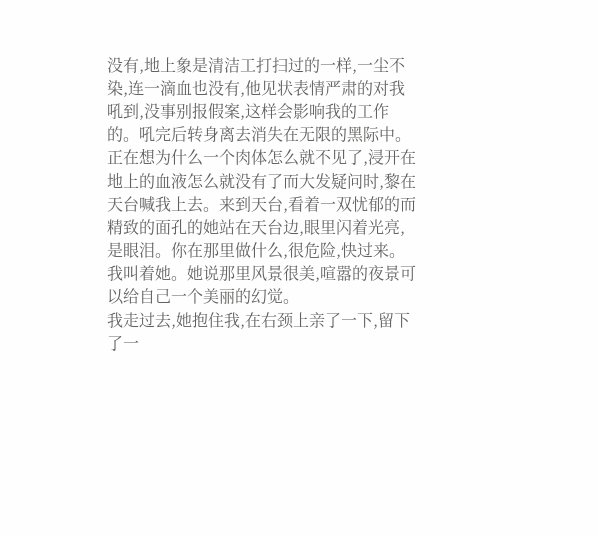没有,地上象是清洁工打扫过的一样,一尘不染,连一滴血也没有,他见状表情严肃的对我吼到,没事别报假案,这样会影响我的工作的。吼完后转身离去消失在无限的黑际中。
正在想为什么一个肉体怎么就不见了,浸开在地上的血液怎么就没有了而大发疑问时,黎在天台喊我上去。来到天台,看着一双忧郁的而精致的面孔的她站在天台边,眼里闪着光亮,是眼泪。你在那里做什么,很危险,快过来。我叫着她。她说那里风景很美,喧嚣的夜景可以给自己一个美丽的幻觉。
我走过去,她抱住我,在右颈上亲了一下,留下了一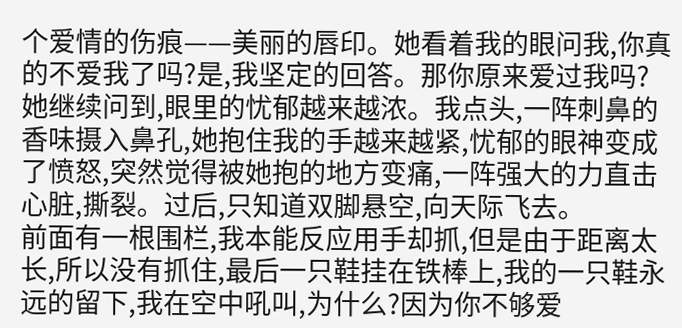个爱情的伤痕——美丽的唇印。她看着我的眼问我,你真的不爱我了吗?是,我坚定的回答。那你原来爱过我吗?她继续问到,眼里的忧郁越来越浓。我点头,一阵刺鼻的香味摄入鼻孔,她抱住我的手越来越紧,忧郁的眼神变成了愤怒,突然觉得被她抱的地方变痛,一阵强大的力直击心脏,撕裂。过后,只知道双脚悬空,向天际飞去。
前面有一根围栏,我本能反应用手却抓,但是由于距离太长,所以没有抓住,最后一只鞋挂在铁棒上,我的一只鞋永远的留下,我在空中吼叫,为什么?因为你不够爱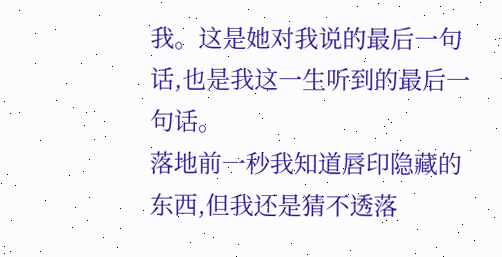我。这是她对我说的最后一句话,也是我这一生听到的最后一句话。
落地前一秒我知道唇印隐藏的东西,但我还是猜不透落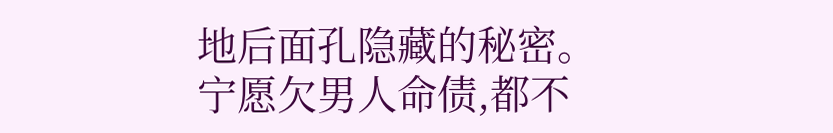地后面孔隐藏的秘密。
宁愿欠男人命债,都不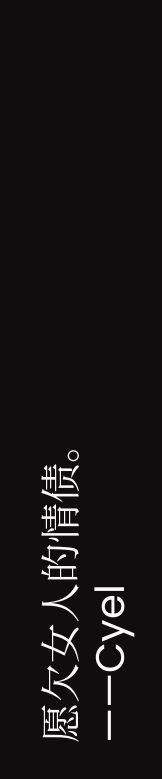愿欠女人的情债。
——Cyel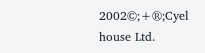2002©;+®;Cyel house Ltd.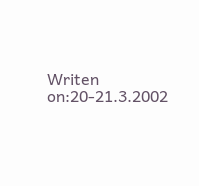Writen on:20-21.3.2002